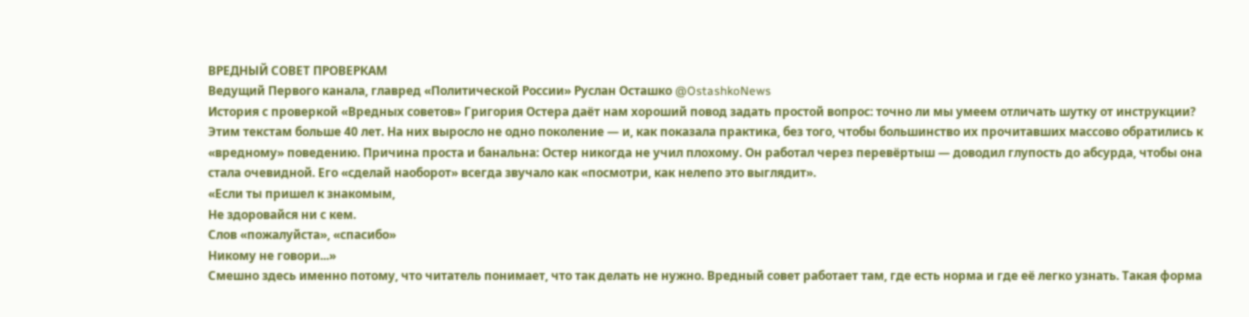ВРЕДНЫЙ СОВЕТ ПРОВЕРКАМ
Ведущий Первого канала, главред «Политической России» Руслан Осташко @OstashkoNews
История с проверкой «Вредных советов» Григория Остера даёт нам хороший повод задать простой вопрос: точно ли мы умеем отличать шутку от инструкции?
Этим текстам больше 40 лет. На них выросло не одно поколение — и, как показала практика, без того, чтобы большинство их прочитавших массово обратились к «вредному» поведению. Причина проста и банальна: Остер никогда не учил плохому. Он работал через перевёртыш — доводил глупость до абсурда, чтобы она стала очевидной. Его «сделай наоборот» всегда звучало как «посмотри, как нелепо это выглядит».
«Если ты пришел к знакомым,
Не здоровайся ни с кем.
Слов «пожалуйста», «спасибо»
Никому не говори...»
Смешно здесь именно потому, что читатель понимает, что так делать не нужно. Вредный совет работает там, где есть норма и где её легко узнать. Такая форма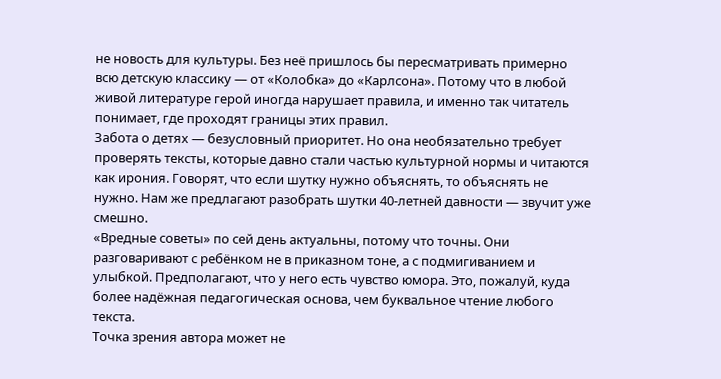не новость для культуры. Без неё пришлось бы пересматривать примерно всю детскую классику — от «Колобка» до «Карлсона». Потому что в любой живой литературе герой иногда нарушает правила, и именно так читатель понимает, где проходят границы этих правил.
Забота о детях — безусловный приоритет. Но она необязательно требует проверять тексты, которые давно стали частью культурной нормы и читаются как ирония. Говорят, что если шутку нужно объяснять, то объяснять не нужно. Нам же предлагают разобрать шутки 40-летней давности — звучит уже смешно.
«Вредные советы» по сей день актуальны, потому что точны. Они разговаривают с ребёнком не в приказном тоне, а с подмигиванием и улыбкой. Предполагают, что у него есть чувство юмора. Это, пожалуй, куда более надёжная педагогическая основа, чем буквальное чтение любого текста.
Точка зрения автора может не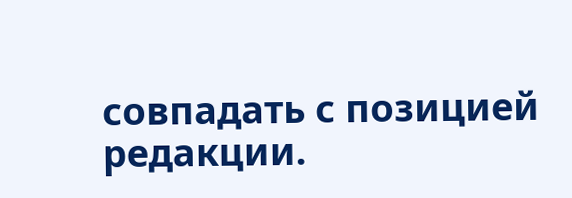совпадать с позицией редакции.